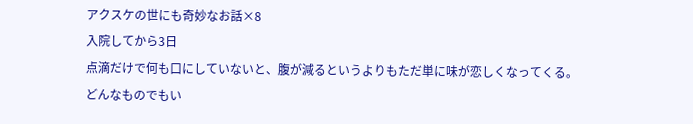アクスケの世にも奇妙なお話×8
入院してから3日
点滴だけで何も口にしていないと、腹が減るというよりもただ単に味が恋しくなってくる。
どんなものでもい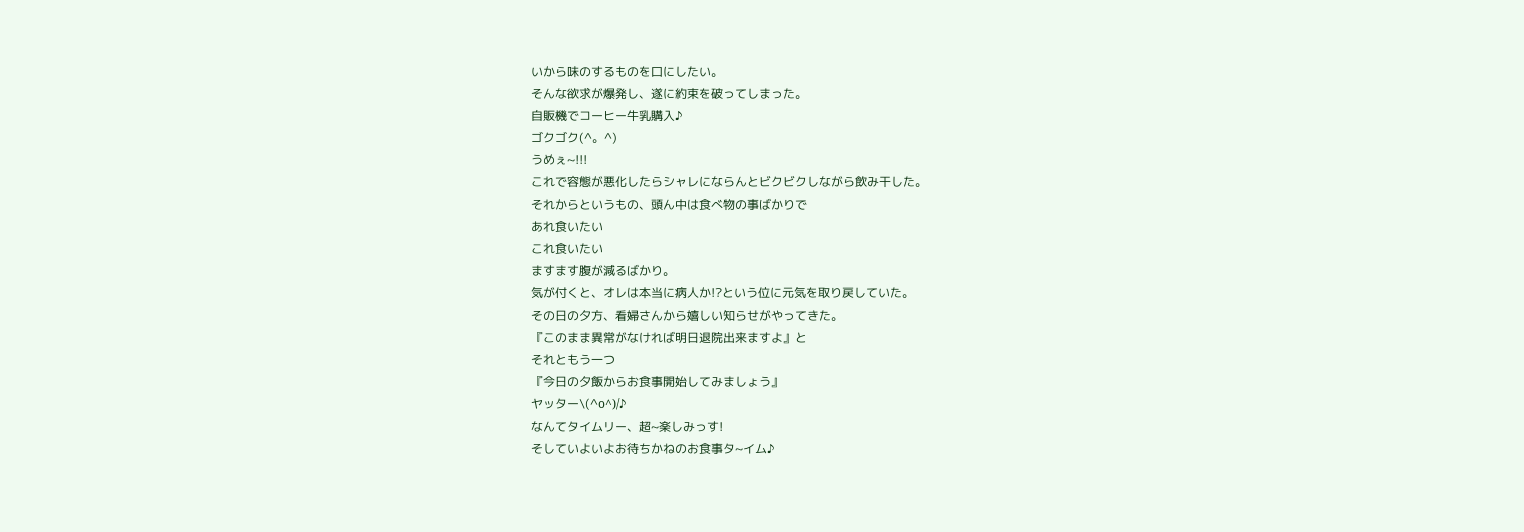いから味のするものを口にしたい。
そんな欲求が爆発し、遂に約束を破ってしまった。
自販機でコーヒー牛乳購入♪
ゴクゴク(^。^)
うめぇ~!!!
これで容態が悪化したらシャレにならんとビクビクしながら飲み干した。
それからというもの、頭ん中は食べ物の事ばかりで
あれ食いたい
これ食いたい
ますます腹が減るばかり。
気が付くと、オレは本当に病人か!?という位に元気を取り戻していた。
その日の夕方、看婦さんから嬉しい知らせがやってきた。
『このまま異常がなければ明日退院出来ますよ』と
それともう一つ
『今日の夕飯からお食事開始してみましょう』
ヤッター\(^o^)/♪
なんてタイムリー、超~楽しみっす!
そしていよいよお待ちかねのお食事タ~イム♪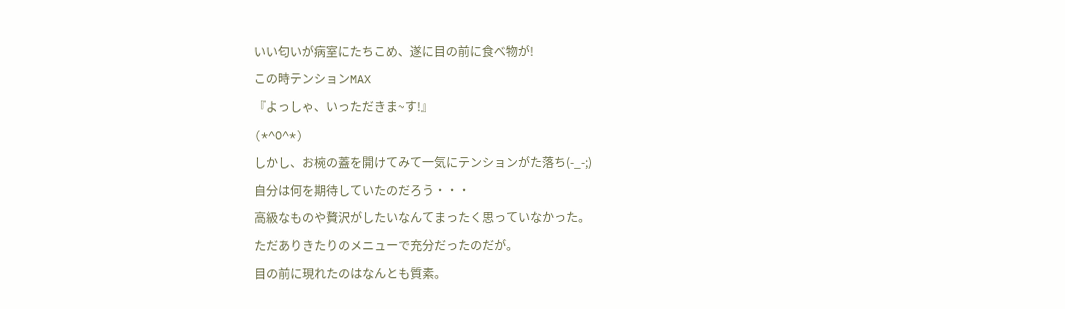いい匂いが病室にたちこめ、遂に目の前に食べ物が!
この時テンションMAX
『よっしゃ、いっただきま~す!』
(*^O^*)
しかし、お椀の蓋を開けてみて一気にテンションがた落ち(-_-;)
自分は何を期待していたのだろう・・・
高級なものや贅沢がしたいなんてまったく思っていなかった。
ただありきたりのメニューで充分だったのだが。
目の前に現れたのはなんとも質素。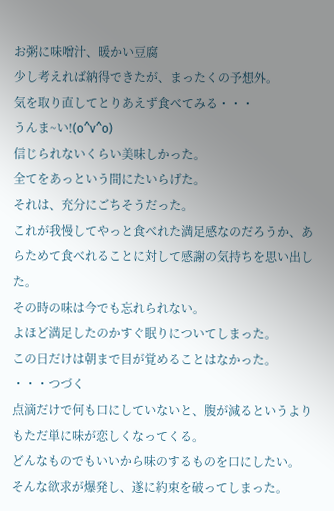お粥に味噌汁、暖かい豆腐
少し考えれば納得できたが、まったくの予想外。
気を取り直してとりあえず食べてみる・・・
うんま~い!(o^v^o)
信じられないくらい美味しかった。
全てをあっという間にたいらげた。
それは、充分にごちそうだった。
これが我慢してやっと食べれた満足感なのだろうか、あらためて食べれることに対して感謝の気持ちを思い出した。
その時の味は今でも忘れられない。
よほど満足したのかすぐ眠りについてしまった。
この日だけは朝まで目が覚めることはなかった。
・・・つづく
点滴だけで何も口にしていないと、腹が減るというよりもただ単に味が恋しくなってくる。
どんなものでもいいから味のするものを口にしたい。
そんな欲求が爆発し、遂に約束を破ってしまった。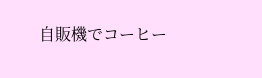自販機でコーヒー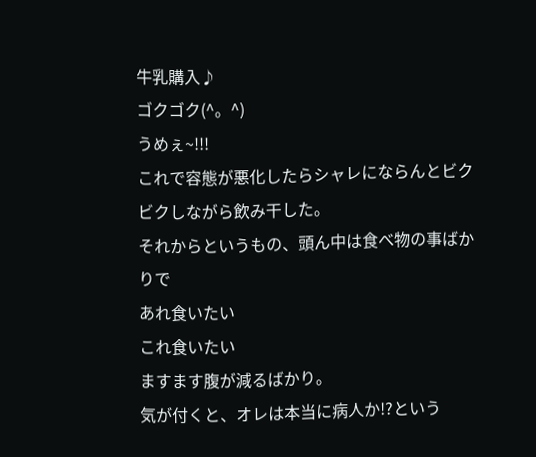牛乳購入♪
ゴクゴク(^。^)
うめぇ~!!!
これで容態が悪化したらシャレにならんとビクビクしながら飲み干した。
それからというもの、頭ん中は食べ物の事ばかりで
あれ食いたい
これ食いたい
ますます腹が減るばかり。
気が付くと、オレは本当に病人か!?という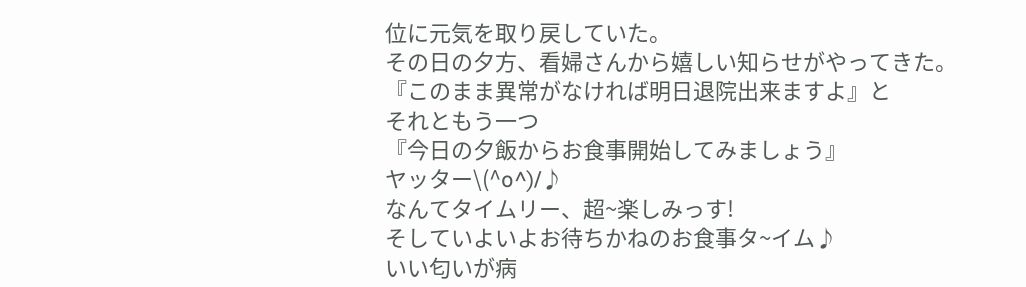位に元気を取り戻していた。
その日の夕方、看婦さんから嬉しい知らせがやってきた。
『このまま異常がなければ明日退院出来ますよ』と
それともう一つ
『今日の夕飯からお食事開始してみましょう』
ヤッター\(^o^)/♪
なんてタイムリー、超~楽しみっす!
そしていよいよお待ちかねのお食事タ~イム♪
いい匂いが病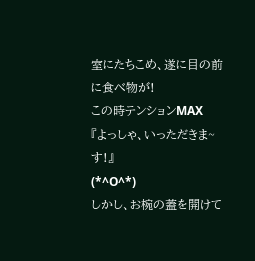室にたちこめ、遂に目の前に食べ物が!
この時テンションMAX
『よっしゃ、いっただきま~す!』
(*^O^*)
しかし、お椀の蓋を開けて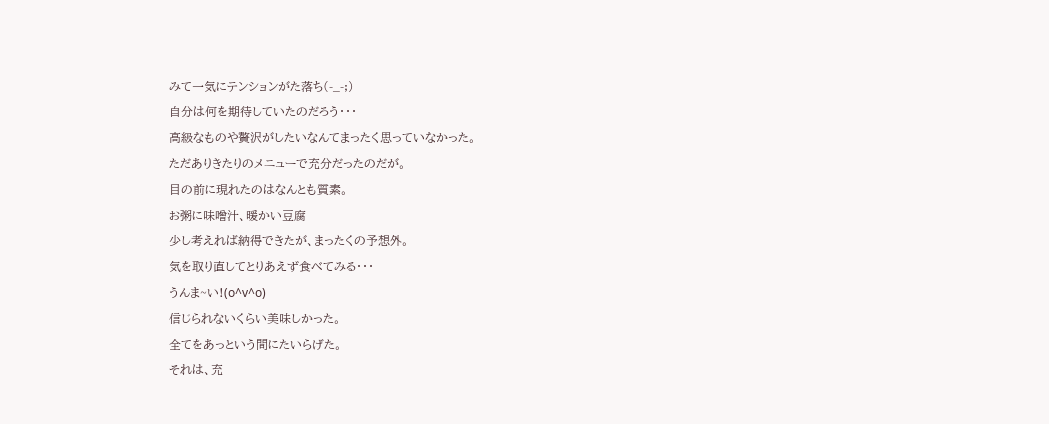みて一気にテンションがた落ち(-_-;)
自分は何を期待していたのだろう・・・
高級なものや贅沢がしたいなんてまったく思っていなかった。
ただありきたりのメニューで充分だったのだが。
目の前に現れたのはなんとも質素。
お粥に味噌汁、暖かい豆腐
少し考えれば納得できたが、まったくの予想外。
気を取り直してとりあえず食べてみる・・・
うんま~い!(o^v^o)
信じられないくらい美味しかった。
全てをあっという間にたいらげた。
それは、充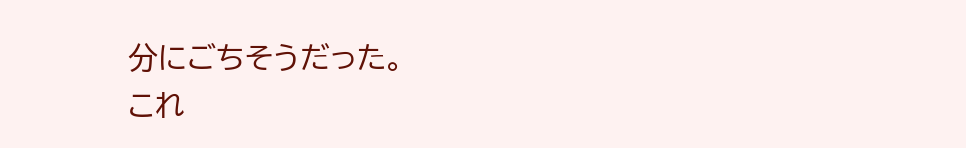分にごちそうだった。
これ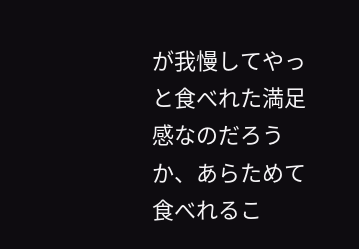が我慢してやっと食べれた満足感なのだろうか、あらためて食べれるこ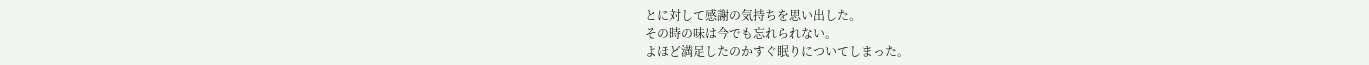とに対して感謝の気持ちを思い出した。
その時の味は今でも忘れられない。
よほど満足したのかすぐ眠りについてしまった。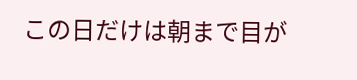この日だけは朝まで目が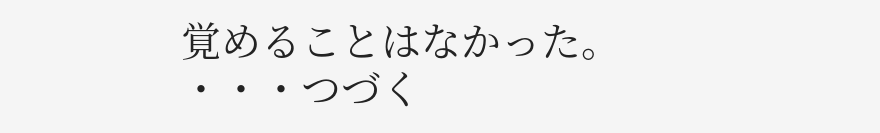覚めることはなかった。
・・・つづく